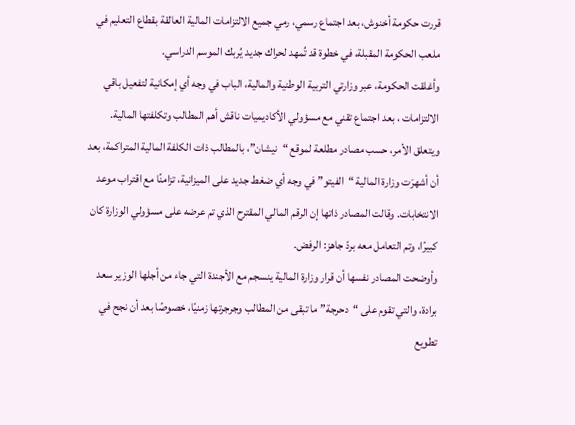قررت حكومة أخنوش، بعد اجتماع رسمي، رمي جميع الالتزامات المالية العالقة بقطاع التعليم في ملعب الحكومة المقبلة، في خطوة قد تُمهد لحراك جديد يُربك الموسم الدراسي.
وأغلقت الحكومة، عبر وزارتي التربية الوطنية والمالية، الباب في وجه أي إمكانية لتفعيل باقي الالتزامات ، بعد اجتماع تقني مع مسؤولي الأكاديميات ناقش أهم المطالب وتكلفتها المالية.
ويتعلق الأمر، حسب مصادر مطلعة لموقع “نيشان”، بالمطالب ذات الكلفة المالية المتراكمة، بعد أن أشهرَت وزارة المالية “الفيتو” في وجه أي ضغط جديد على الميزانية، تزامنًا مع اقتراب موعد الانتخابات. وقالت المصادر ذاتها إن الرقم المالي المقترح الذي تم عرضه على مسؤولي الوزارة كان كبيرًا، وتم التعامل معه بردّ جاهز: الرفض.
وأوضحت المصادر نفسها أن قرار وزارة المالية ينسجم مع الأجندة التي جاء من أجلها الوزير سعد برادة، والتي تقوم على “دحرجة” ما تبقى من المطالب وجرجرتها زمنيًا، خصوصًا بعد أن نجح في تطويع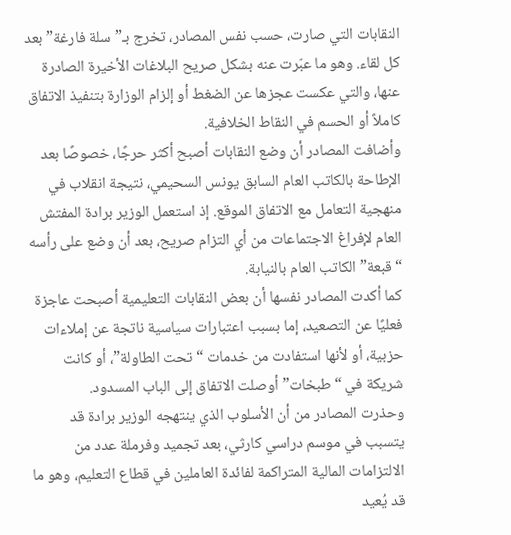النقابات التي صارت، حسب نفس المصادر، تخرج بـ”سلة فارغة” بعد كل لقاء. وهو ما عبّرت عنه بشكل صريح البلاغات الأخيرة الصادرة عنها، والتي عكست عجزها عن الضغط أو إلزام الوزارة بتنفيذ الاتفاق كاملاً أو الحسم في النقاط الخلافية.
وأضافت المصادر أن وضع النقابات أصبح أكثر حرجًا، خصوصًا بعد الإطاحة بالكاتب العام السابق يونس السحيمي، نتيجة انقلاب في منهجية التعامل مع الاتفاق الموقع. إذ استعمل الوزير برادة المفتش العام لإفراغ الاجتماعات من أي التزام صريح، بعد أن وضع على رأسه “قبعة” الكاتب العام بالنيابة.
كما أكدت المصادر نفسها أن بعض النقابات التعليمية أصبحت عاجزة فعليًا عن التصعيد، إما بسبب اعتبارات سياسية ناتجة عن إملاءات حزبية، أو لأنها استفادت من خدمات “تحت الطاولة”، أو كانت شريكة في “طبخات” أوصلت الاتفاق إلى الباب المسدود.
وحذرت المصادر من أن الأسلوب الذي ينتهجه الوزير برادة قد يتسبب في موسم دراسي كارثي، بعد تجميد وفرملة عدد من الالتزامات المالية المتراكمة لفائدة العاملين في قطاع التعليم، وهو ما قد يُعيد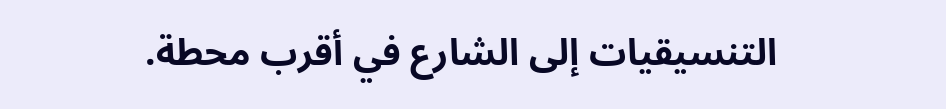التنسيقيات إلى الشارع في أقرب محطة.